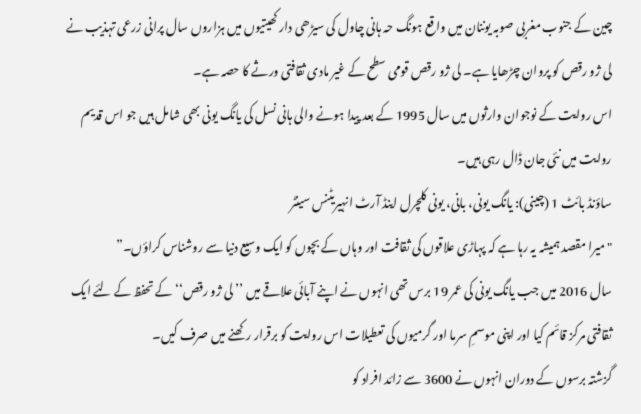چین کے جنوب مغربی صوبہ یوننان میں واقع ہونگ حہ ہانی چاول کی سیڑھی دار کھیتیوں میں ہزاروں سال پرانی زرعی تہذیب نے لی ژو رقص کو پروان چڑھایا ہے۔ لی ژو رقص قومی سطح کے غیر مادی ثقافتی ورثے کا حصہ ہے۔
اس روایت کے نوجوان وارثوں میں سال 1995 کے بعد پیدا ہونے والی ہانی نسل کی یانگ یونی بھی شامل ہیں جو اس قدیم روایت میں نئی جان ڈال رہی ہیں۔
ساؤنڈ بائٹ 1 (چینی): یانگ یونی، بانی، یونی کلچرل اینڈ آرٹ انہیریٹنس سینٹر
"میرا مقصد ہمیشہ یہ رہا ہے کہ پہاڑی علاقوں کی ثقافت اور وہاں کے بچوں کو ایک وسیع دنیا سے روشناس کراؤں۔”
سال 2016 میں جب یانگ یونی کی عمر 19 برس تھی انہوں نے اپنے آبائی علاقے میں ’’لی ژو رقص‘‘ کے تحفظ کے لئے ایک ثقافتی مرکز قائم کیا اور اپنی موسمِ سرما اور گرمیوں کی تعطیلات اس روایت کو برقرار رکھنے میں صرف کیں۔
گزشتہ برسوں کے دوران انہوں نے 3600 سے زائد افراد کو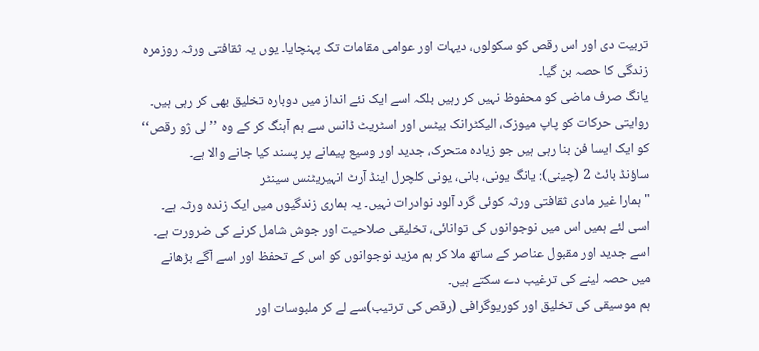تربیت دی اور اس رقص کو سکولوں، دیہات اور عوامی مقامات تک پہنچایا۔ یوں یہ ثقافتی ورثہ روزمرہ زندگی کا حصہ بن گیا۔
یانگ صرف ماضی کو محفوظ نہیں کر رہیں بلکہ اسے ایک نئے انداز میں دوبارہ تخلیق بھی کر رہی ہیں۔
روایتی حرکات کو پاپ میوزک، الیکٹرانک بیٹس اور اسٹریٹ ڈانس سے ہم آہنگ کر کے وہ ’’لی ژو رقص‘‘ کو ایک ایسا فن بنا رہی ہیں جو زیادہ متحرک، جدید اور وسیع پیمانے پر پسند کیا جانے والا ہے۔
ساؤنڈ بائٹ 2 (چینی): یانگ یونی، بانی، یونی کلچرل اینڈ آرٹ انہیریٹنس سینٹر
"ہمارا غیر مادی ثقافتی ورثہ کوئی گرد آلود نوادرات نہیں۔ یہ ہماری زندگیوں میں ایک زندہ ورثہ ہے۔ اسی لئے ہمیں اس میں نوجوانوں کی توانائی، تخلیقی صلاحیت اور جوش شامل کرنے کی ضرورت ہے۔ اسے جدید اور مقبول عناصر کے ساتھ ملا کر ہم مزید نوجوانوں کو اس کے تحفظ اور اسے آگے بڑھانے میں حصہ لینے کی ترغیب دے سکتے ہیں۔
ہم موسیقی کی تخلیق اور کوریوگرافی (رقص کی ترتیب)سے لے کر ملبوسات اور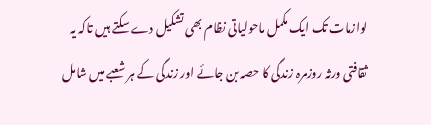لوازمات تک ایک مکمل ماحولیاتی نظام بھی تشکیل دے سکتے ہیں تاکہ یہ ثقافتی ورثہ روزمرہ زندگی کا حصہ بن جائے اور زندگی کے ہر شعبے میں شامل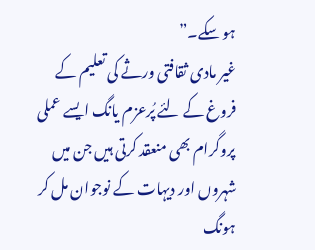ہو سکے۔”
غیر مادی ثقافتی ورثے کی تعلیم کے فروغ کے لئے پُرعزم یانگ ایسے عملی پروگرام بھی منعقد کرتی ہیں جن میں شہروں اور دیہات کے نوجوان مل کر ہونگ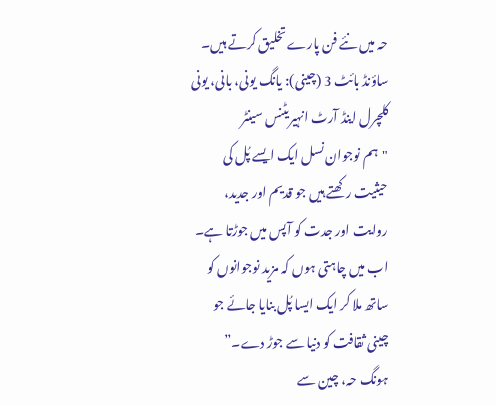حہ میں نئے فن پارے تخلیق کرتے ہیں۔
ساؤنڈ بائٹ 3 (چینی): یانگ یونی، بانی، یونی کلچرل اینڈ آرٹ انہیریٹنس سینٹر
"ہم نوجوان نسل ایک ایسے پُل کی حیثیت رکھتے ہیں جو قدیم اور جدید، روایت اور جدت کو آپس میں جوڑتا ہے۔ اب میں چاہتی ہوں کہ مزید نوجوانوں کو ساتھ ملا کر ایک ایسا پُل بنایا جائے جو چینی ثقافت کو دنیا سے جوڑ دے۔”
ہونگ حہ، چین سے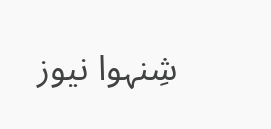شِنہوا نیوز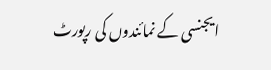ایجنسی کے نمائندوں کی رپورٹ